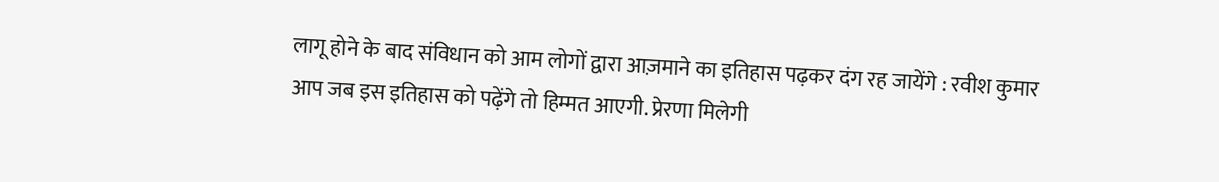लागू होने के बाद संविधान को आम लोगों द्वारा आज़माने का इतिहास पढ़कर दंग रह जायेंगे : रवीश कुमार
आप जब इस इतिहास को पढ़ेंगे तो हिम्मत आएगी. प्रेरणा मिलेगी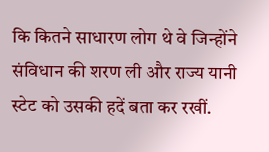कि कितने साधारण लोग थे वे जिन्होंने संविधान की शरण ली और राज्य यानी स्टेट को उसकी हदें बता कर रखीं.